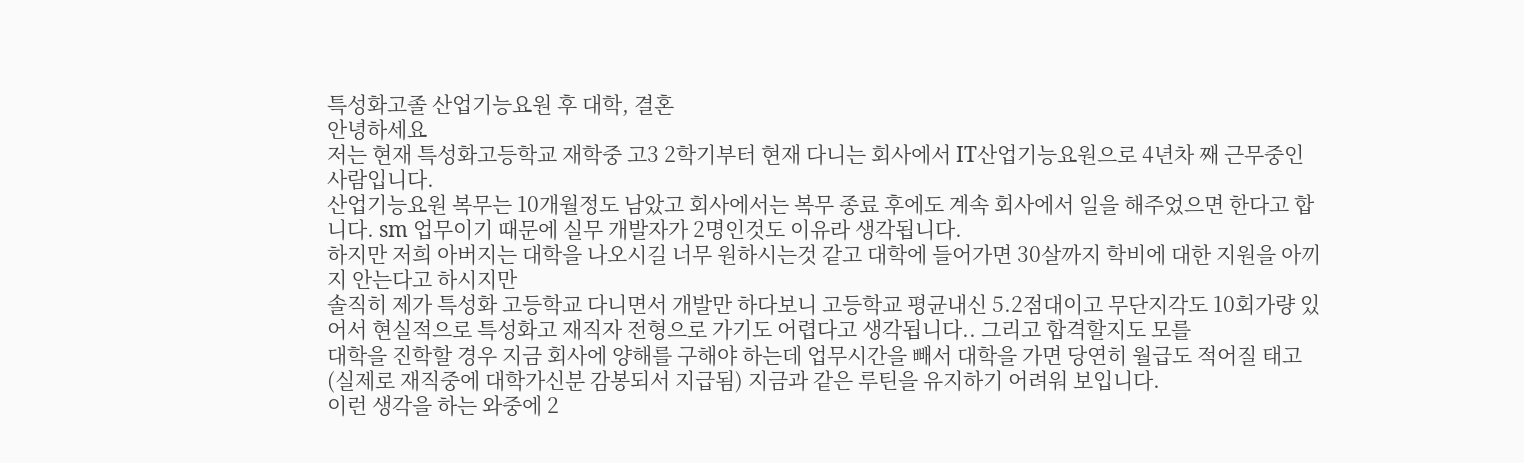특성화고졸 산업기능요원 후 대학, 결혼
안녕하세요
저는 현재 특성화고등학교 재학중 고3 2학기부터 현재 다니는 회사에서 IT산업기능요원으로 4년차 째 근무중인 사람입니다.
산업기능요원 복무는 10개월정도 남았고 회사에서는 복무 종료 후에도 계속 회사에서 일을 해주었으면 한다고 합니다. sm 업무이기 때문에 실무 개발자가 2명인것도 이유라 생각됩니다.
하지만 저희 아버지는 대학을 나오시길 너무 원하시는것 같고 대학에 들어가면 30살까지 학비에 대한 지원을 아끼지 안는다고 하시지만
솔직히 제가 특성화 고등학교 다니면서 개발만 하다보니 고등학교 평균내신 5.2점대이고 무단지각도 10회가량 있어서 현실적으로 특성화고 재직자 전형으로 가기도 어렵다고 생각됩니다.. 그리고 합격할지도 모를
대학을 진학할 경우 지금 회사에 양해를 구해야 하는데 업무시간을 빼서 대학을 가면 당연히 월급도 적어질 태고(실제로 재직중에 대학가신분 감봉되서 지급됨) 지금과 같은 루틴을 유지하기 어려워 보입니다.
이런 생각을 하는 와중에 2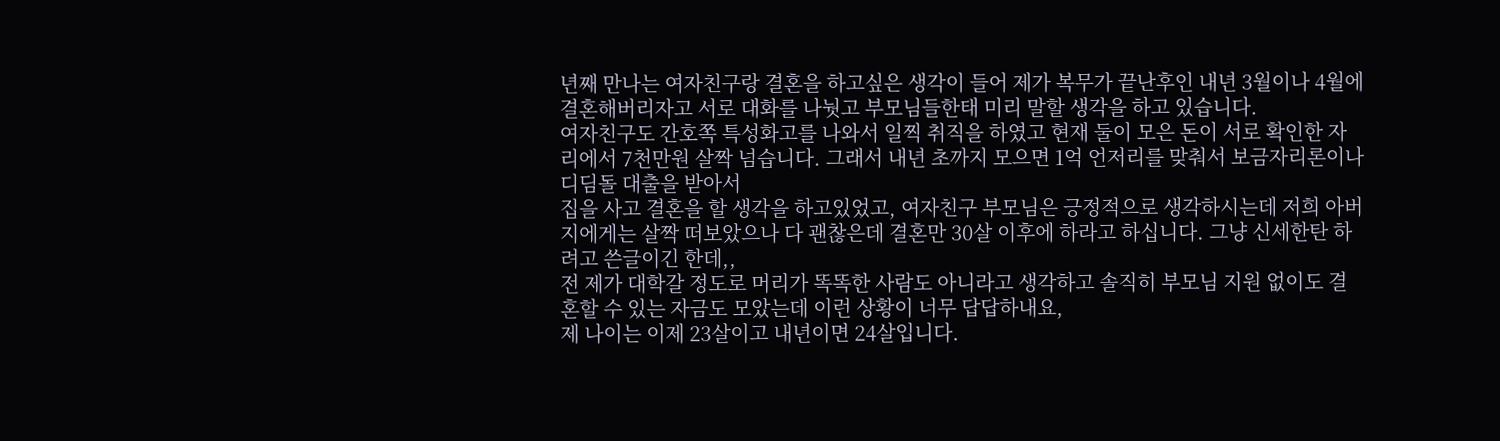년째 만나는 여자친구랑 결혼을 하고싶은 생각이 들어 제가 복무가 끝난후인 내년 3월이나 4월에 결혼해버리자고 서로 대화를 나눳고 부모님들한태 미리 말할 생각을 하고 있습니다.
여자친구도 간호쪽 특성화고를 나와서 일찍 취직을 하였고 현재 둘이 모은 돈이 서로 확인한 자리에서 7천만원 살짝 넘습니다. 그래서 내년 초까지 모으면 1억 언저리를 맞춰서 보금자리론이나 디딤돌 대출을 받아서
집을 사고 결혼을 할 생각을 하고있었고, 여자친구 부모님은 긍정적으로 생각하시는데 저희 아버지에게는 살짝 떠보았으나 다 괜찮은데 결혼만 30살 이후에 하라고 하십니다. 그냥 신세한탄 하려고 쓴글이긴 한데,,
전 제가 대학갈 정도로 머리가 똑똑한 사람도 아니라고 생각하고 솔직히 부모님 지원 없이도 결혼할 수 있는 자금도 모았는데 이런 상황이 너무 답답하내요,
제 나이는 이제 23살이고 내년이면 24살입니다.